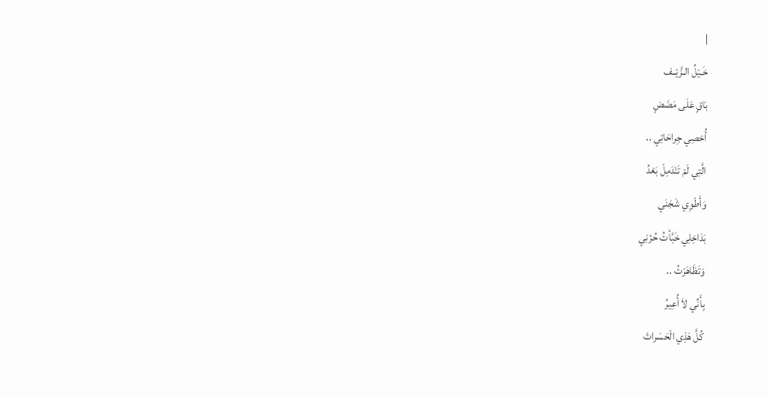|
خَـيْلُ الـزَّيْــف
بَاقٍ عَلَى مَضَضٍ
أُحْصِي جِراحَاتِي ..
الَّتِي لَمْ تَنْدَمِلْ بَعْدُ
وَأَطْوِي شَجَنَي
بَدَاخِلِي خَبَّأتُ حُزْنِي
وَتَظَاهَرْتُ ..
بِأَنِّي لاَ أُعِيرُ
كُلَّ هَذِي الْحَسَراتْ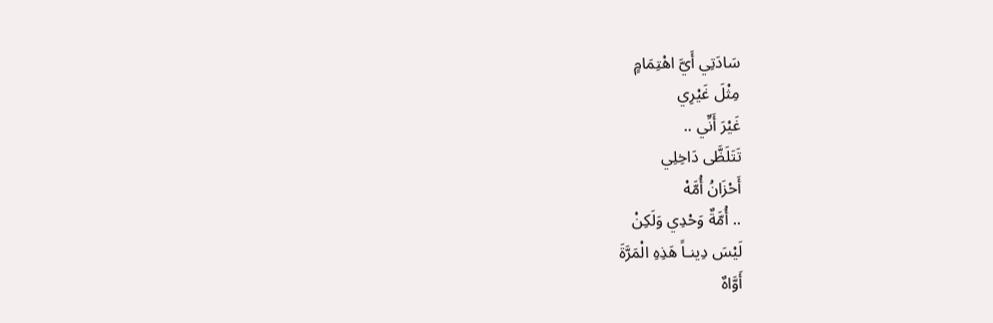سَادَتِي أَيَّ اهْتِمَامٍ
مِثْلَ غَيْرِي
غَيْرَ أَنِّي ..
تَتَلَظَّى دَاخِلِي
أَحْزَانُ أُمَّهْ
.. أُمَّةٌ وَحْدِي وَلَكِنْ
لَيْسَ دِينـاً هَذِهِ الْمَرَّةَ
أَوَّاهٌ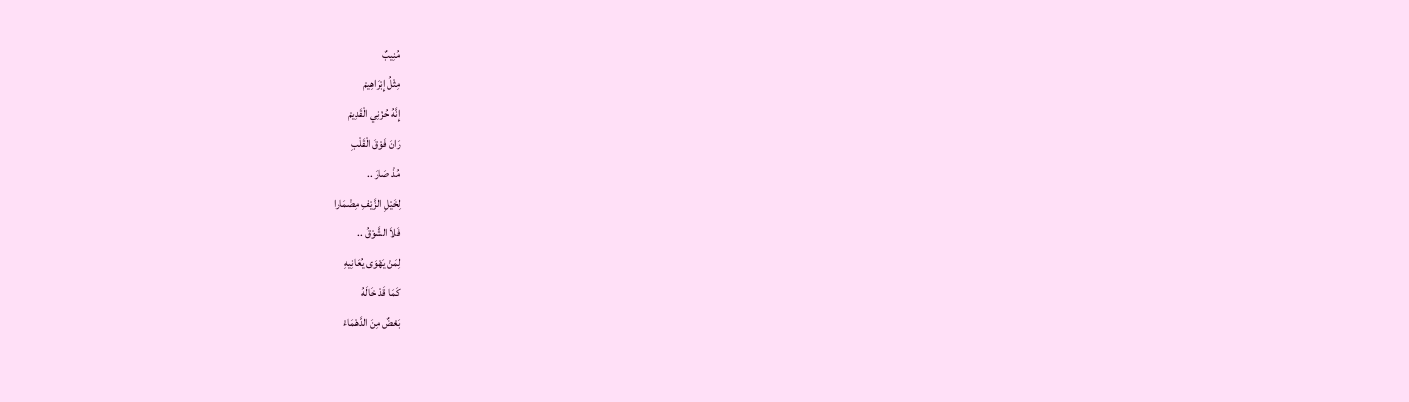مُنِيبٌ
مِثْلُ إِبْرَاهِيمْ
إِنَّهُ حُزْنِي الْقَدِيمْ
رَانَ فَوْقَ الْقَلْبِ
مُذْ صَارَ ..
لِخَيْلِ الزَّيْفِ مِضْمَارا
فَلاَ الشَّوْقُ ..
لِمَنْ يَهْوَى يُعَانِيهِ
كَمَا قَدْ خَالَهُ
بَعْضٌ مِنَ الدَّهْمَاءْ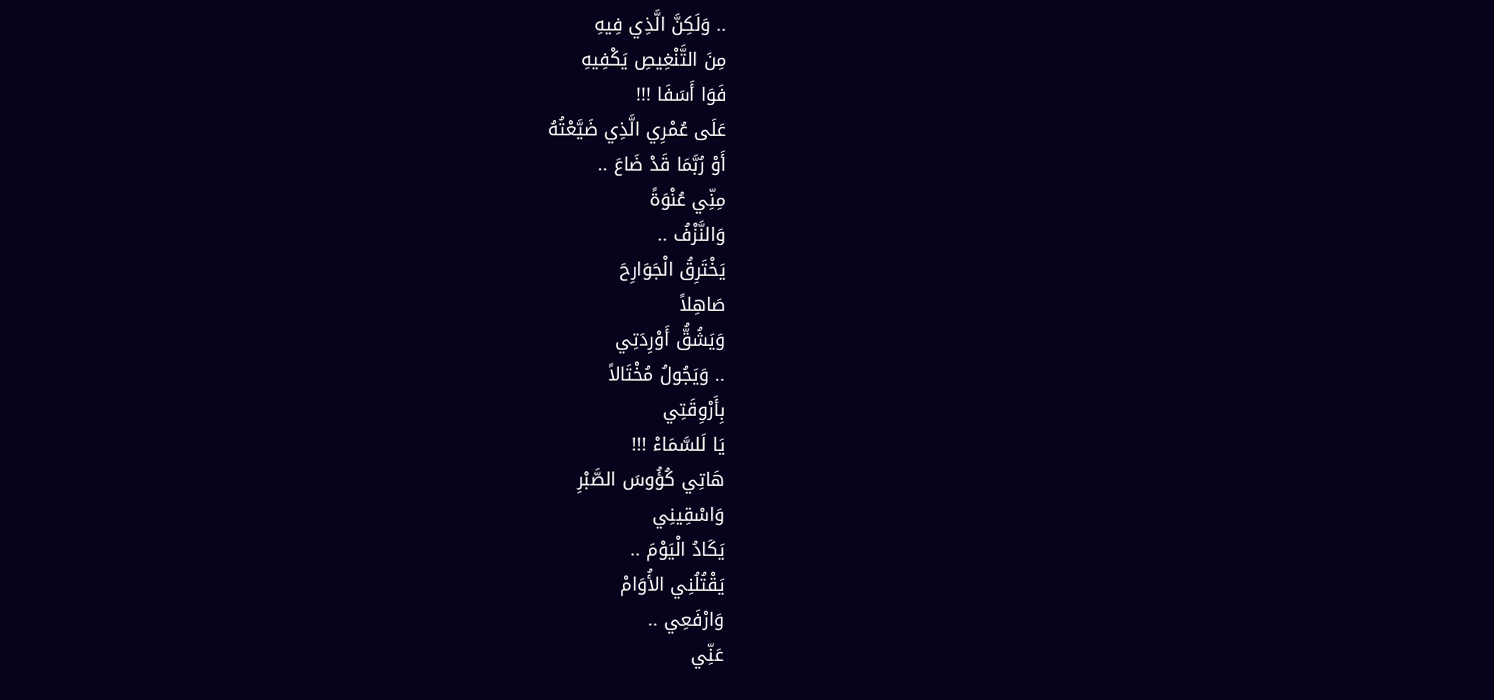.. وَلَكِنَّ الَّذِي فِيهِ
مِنَ التَّنْغِيصِ يَكْفِيهِ
فَوَا أَسَفَا !!!
عَلَى عُمْرِي الَّذِي ضَيَّعْتُهُ
أَوْ رُبَّمَا قَدْ ضَاعَ ..
مِنِّي عُنْوَةً
وَالنَّزْفُ ..
يَخْتَرِقُ الْجَوَارِحَ
صَاهِلاً
وَيَشُقُّ أَوْرِدَتِي
.. وَيَجُولُ مُخْتَالاً
بِأَرْوِقَتِي
يَا لَلسَّمَاءْ !!!
هَاتِي كُؤُوسَ الصَّبْرِ
وَاسْقِينِي
يَكَادُ الْيَوْمَ ..
يَقْتُلُنِي الأُوَامْ
وَارْفَعِي ..
عَنِّي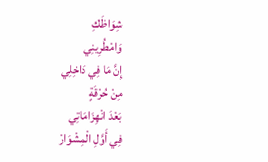شِوَاظَكِ
وَامْطُرِينِي
إِنَّ مَا فِي دَاخِلِي
مِنْ حُرْقَةٍ
بَعْدَ انْهِزَامَاتِي
فِي أَوَّلِ الْمِشْوَارْ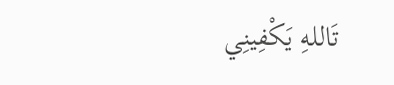تَاللهِ يَكْفِينِي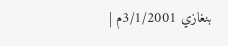بنغازي 3/1/2001م |